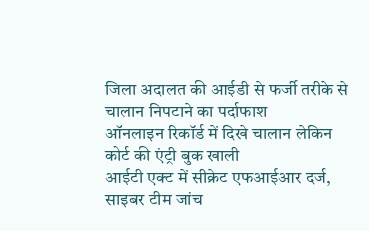जिला अदालत की आईडी से फर्जी तरीके से चालान निपटाने का पर्दाफाश
ऑनलाइन रिकॉर्ड में दिखे चालान लेकिन कोर्ट की एंट्री बुक खाली
आईटी एक्ट में सीक्रेट एफआईआर दर्ज, साइबर टीम जांच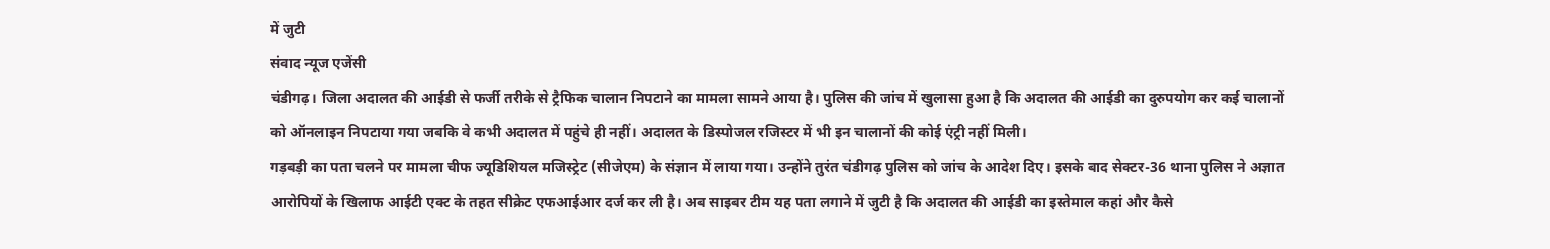में जुटी
संवाद न्यूज एजेंसी
चंडीगढ़। जिला अदालत की आईडी से फर्जी तरीके से ट्रैफिक चालान निपटाने का मामला सामने आया है। पुलिस की जांच में खुलासा हुआ है कि अदालत की आईडी का दुरुपयोग कर कई चालानों को ऑनलाइन निपटाया गया जबकि वे कभी अदालत में पहुंचे ही नहीं। अदालत के डिस्पोजल रजिस्टर में भी इन चालानों की कोई एंट्री नहीं मिली।
गड़बड़ी का पता चलने पर मामला चीफ ज्यूडिशियल मजिस्ट्रेट (सीजेएम) के संज्ञान में लाया गया। उन्होंने तुरंत चंडीगढ़ पुलिस को जांच के आदेश दिए। इसके बाद सेक्टर-36 थाना पुलिस ने अज्ञात आरोपियों के खिलाफ आईटी एक्ट के तहत सीक्रेट एफआईआर दर्ज कर ली है। अब साइबर टीम यह पता लगाने में जुटी है कि अदालत की आईडी का इस्तेमाल कहां और कैसे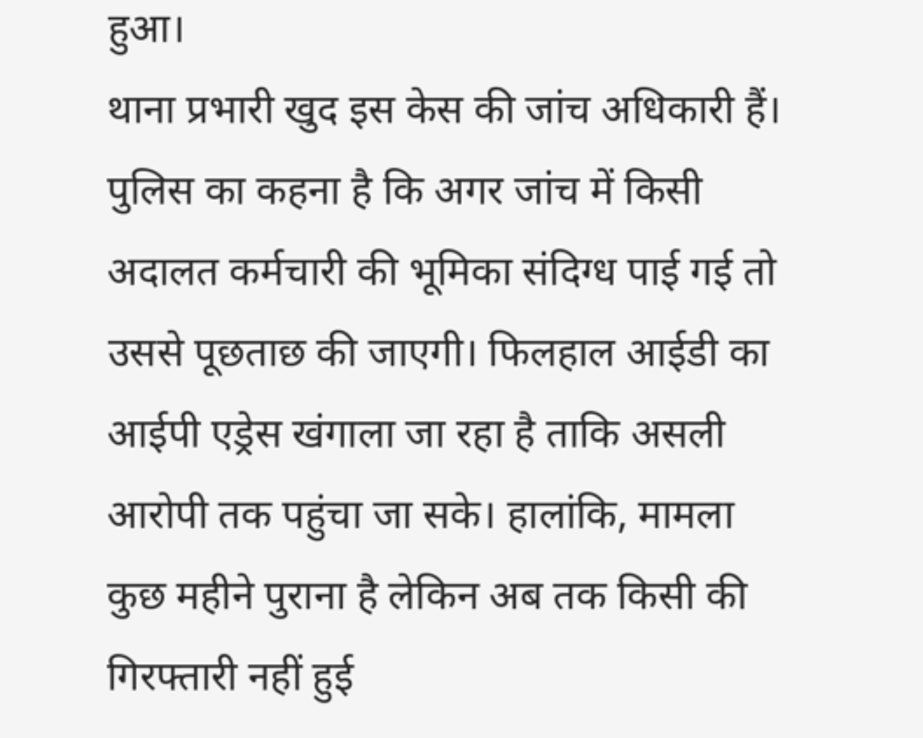हुआ।
थाना प्रभारी खुद इस केस की जांच अधिकारी हैं। पुलिस का कहना है कि अगर जांच में किसी अदालत कर्मचारी की भूमिका संदिग्ध पाई गई तो उससे पूछताछ की जाएगी। फिलहाल आईडी का आईपी एड्रेस खंगाला जा रहा है ताकि असली आरोपी तक पहुंचा जा सके। हालांकि, मामला कुछ महीने पुराना है लेकिन अब तक किसी की गिरफ्तारी नहीं हुई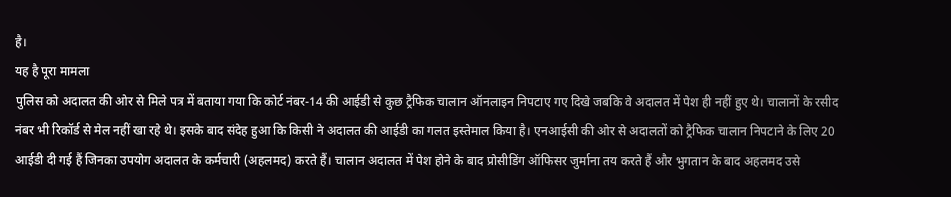है।
यह है पूरा मामला
पुलिस को अदालत की ओर से मिले पत्र में बताया गया कि कोर्ट नंबर-14 की आईडी से कुछ ट्रैफिक चालान ऑनलाइन निपटाए गए दिखे जबकि वे अदालत में पेश ही नहीं हुए थे। चालानों के रसीद नंबर भी रिकॉर्ड से मेल नहीं खा रहे थे। इसके बाद संदेह हुआ कि किसी ने अदालत की आईडी का गलत इस्तेमाल किया है। एनआईसी की ओर से अदालतों को ट्रैफिक चालान निपटाने के लिए 20 आईडी दी गई हैं जिनका उपयोग अदालत के कर्मचारी (अहलमद) करते हैं। चालान अदालत में पेश होने के बाद प्रोसीडिंग ऑफिसर जुर्माना तय करते हैं और भुगतान के बाद अहलमद उसे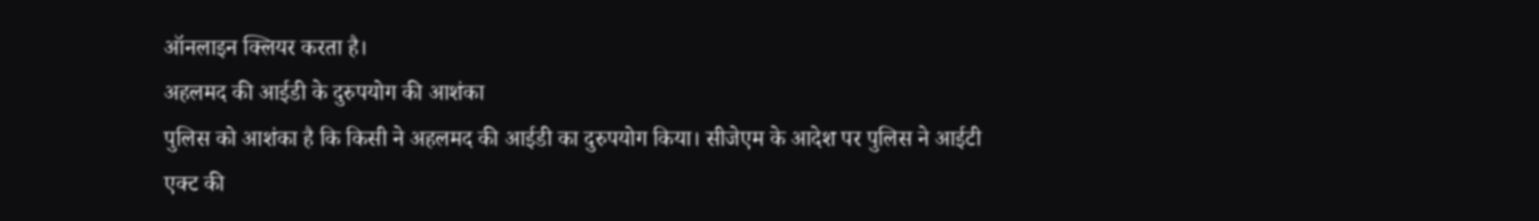ऑनलाइन क्लियर करता है।
अहलमद की आईडी के दुरुपयोग की आशंका
पुलिस को आशंका है कि किसी ने अहलमद की आईडी का दुरुपयोग किया। सीजेएम के आदेश पर पुलिस ने आईटी एक्ट की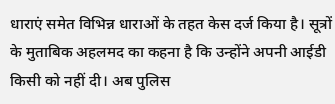धाराएं समेत विभिन्न धाराओं के तहत केस दर्ज किया है। सूत्रों के मुताबिक अहलमद का कहना है कि उन्होंने अपनी आईडी किसी को नहीं दी। अब पुलिस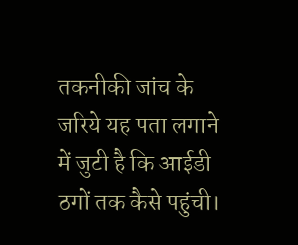तकनीकी जांच के जरिये यह पता लगाने में जुटी है कि आईडी ठगों तक कैसे पहुंची।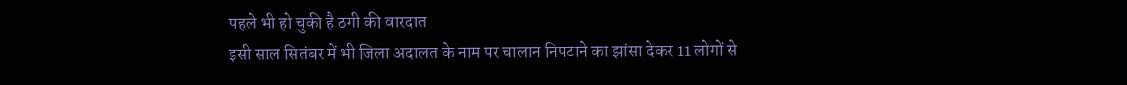पहले भी हो चुकी है ठगी की वारदात
इसी साल सितंबर में भी जिला अदालत के नाम पर चालान निपटाने का झांसा देकर 11 लोगों से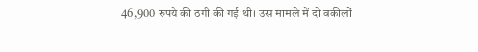46,900 रुपये की ठगी की गई थी। उस मामले में दो वकीलों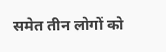समेत तीन लोगों को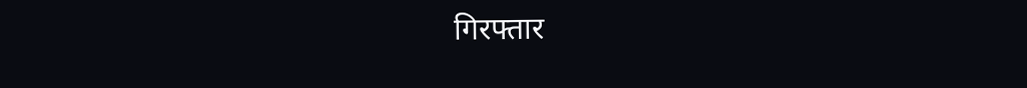गिरफ्तार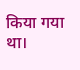किया गया था।